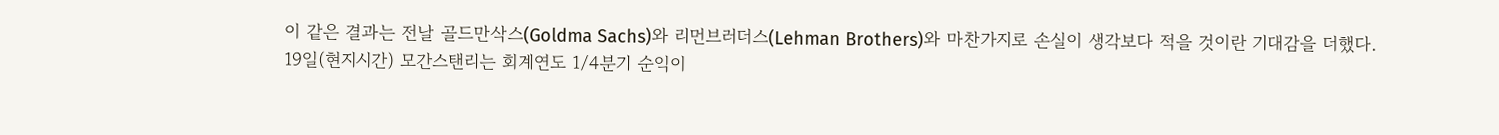이 같은 결과는 전날 골드만삭스(Goldma Sachs)와 리먼브러더스(Lehman Brothers)와 마찬가지로 손실이 생각보다 적을 것이란 기대감을 더했다.
19일(현지시간) 모간스탠리는 회계연도 1/4분기 순익이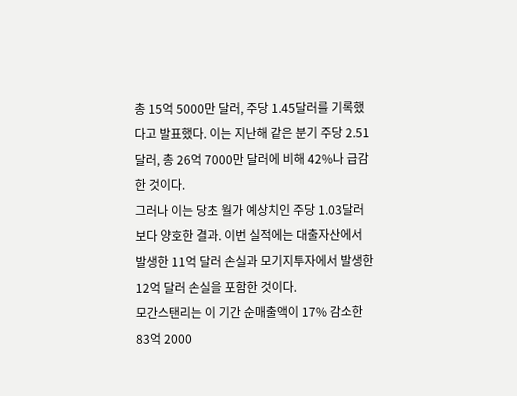총 15억 5000만 달러, 주당 1.45달러를 기록했다고 발표했다. 이는 지난해 같은 분기 주당 2.51달러, 총 26억 7000만 달러에 비해 42%나 급감한 것이다.
그러나 이는 당초 월가 예상치인 주당 1.03달러 보다 양호한 결과. 이번 실적에는 대출자산에서 발생한 11억 달러 손실과 모기지투자에서 발생한 12억 달러 손실을 포함한 것이다.
모간스탠리는 이 기간 순매출액이 17% 감소한 83억 2000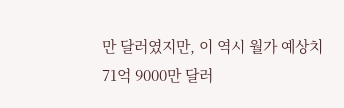만 달러였지만, 이 역시 월가 예상치 71억 9000만 달러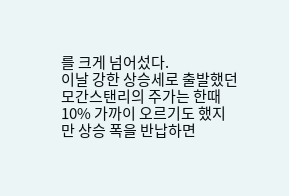를 크게 넘어섰다.
이날 강한 상승세로 출발했던 모간스탠리의 주가는 한때 10% 가까이 오르기도 했지만 상승 폭을 반납하면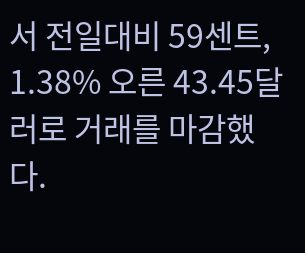서 전일대비 59센트, 1.38% 오른 43.45달러로 거래를 마감했다.